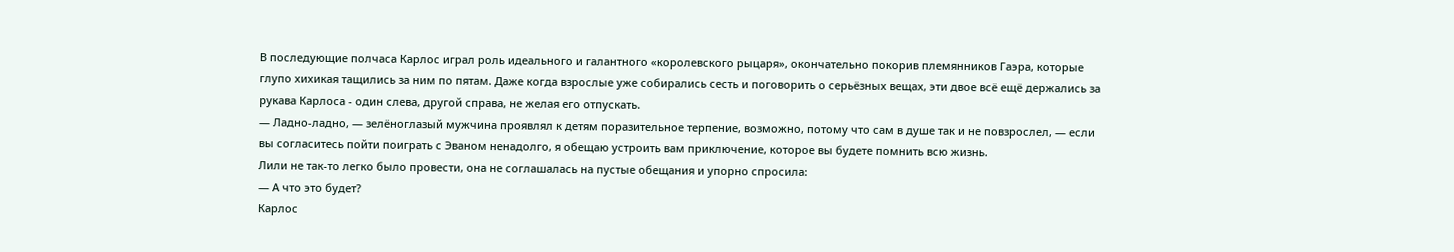В последующие полчаса Карлос играл роль идеального и галантного «королевского рыцаря», окончательно покорив племянников Гаэра, которые глупо хихикая тащились за ним по пятам. Даже когда взрослые уже собирались сесть и поговорить о серьёзных вещах, эти двое всё ещё держались за рукава Карлоса - один слева, другой справа, не желая его отпускать.
— Ладно-ладно, — зелёноглазый мужчина проявлял к детям поразительное терпение, возможно, потому что сам в душе так и не повзрослел, — если вы согласитесь пойти поиграть с Эваном ненадолго, я обещаю устроить вам приключение, которое вы будете помнить всю жизнь.
Лили не так-то легко было провести, она не соглашалась на пустые обещания и упорно спросила:
— А что это будет?
Карлос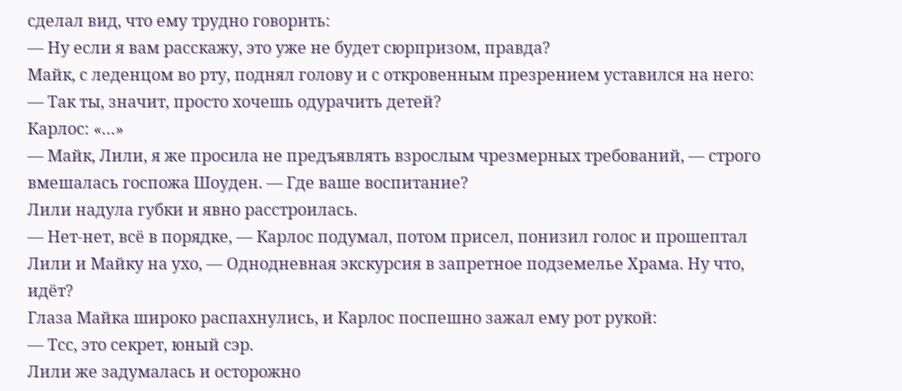сделал вид, что ему трудно говорить:
— Ну если я вам расскажу, это уже не будет сюрпризом, правда?
Майк, с леденцом во рту, поднял голову и с откровенным презрением уставился на него:
— Так ты, значит, просто хочешь одурачить детей?
Карлос: «…»
— Майк, Лили, я же просила не предъявлять взрослым чрезмерных требований, — строго вмешалась госпожа Шоуден. — Где ваше воспитание?
Лили надулa губки и явно расстроилась.
— Нет-нет, всё в порядке, — Карлос подумал, потом присел, понизил голос и прошептал Лили и Майку на ухо, — Однодневная экскурсия в запретное подземелье Храма. Ну что, идёт?
Глаза Майка широко распахнулись, и Карлос поспешно зажал ему рот рукой:
— Тсс, это секрет, юный сэр.
Лили же задумалась и осторожно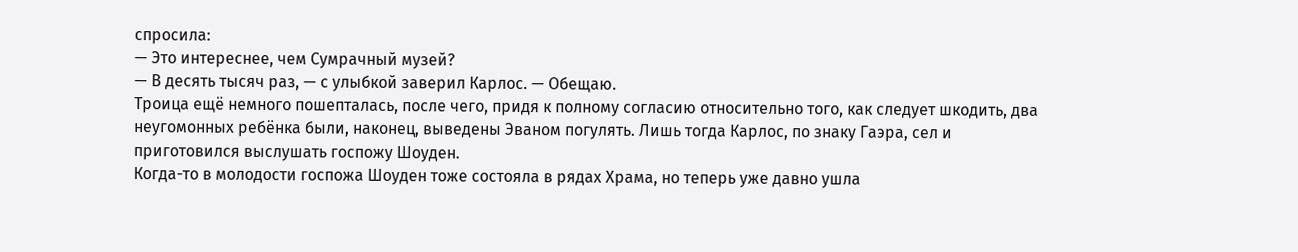спросила:
— Это интереснее, чем Сумрачный музей?
— В десять тысяч раз, — с улыбкой заверил Карлос. — Обещаю.
Троица ещё немного пошепталась, после чего, придя к полному согласию относительно того, как следует шкодить, два неугомонных ребёнка были, наконец, выведены Эваном погулять. Лишь тогда Карлос, по знаку Гаэра, сел и приготовился выслушать госпожу Шоуден.
Когда-то в молодости госпожа Шоуден тоже состояла в рядах Храма, но теперь уже давно ушла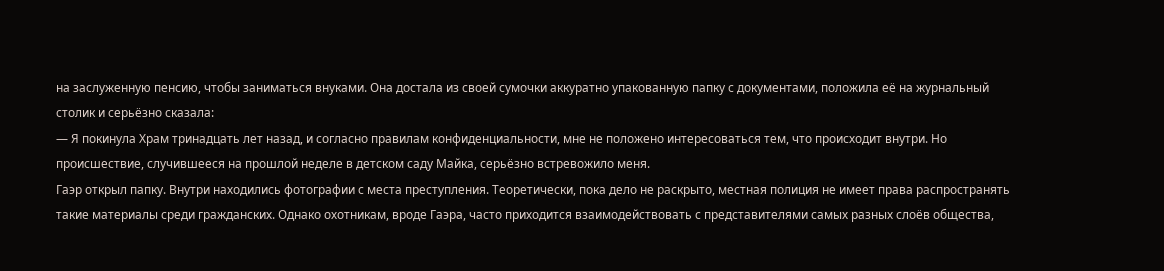на заслуженную пенсию, чтобы заниматься внуками. Она достала из своей сумочки аккуратно упакованную папку с документами, положила её на журнальный столик и серьёзно сказала:
— Я покинула Храм тринадцать лет назад, и согласно правилам конфиденциальности, мне не положено интересоваться тем, что происходит внутри. Но происшествие, случившееся на прошлой неделе в детском саду Майка, серьёзно встревожило меня.
Гаэр открыл папку. Внутри находились фотографии с места преступления. Теоретически, пока дело не раскрыто, местная полиция не имеет права распространять такие материалы среди гражданских. Однако охотникам, вроде Гаэра, часто приходится взаимодействовать с представителями самых разных слоёв общества,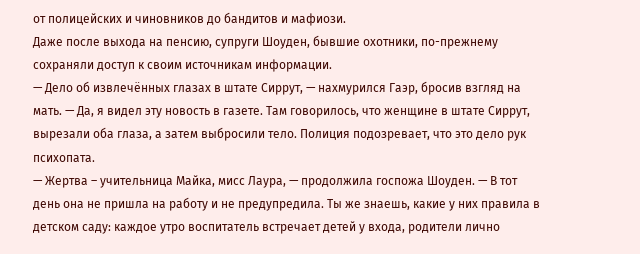от полицейских и чиновников до бандитов и мафиози.
Даже после выхода на пенсию, супруги Шоуден, бывшие охотники, по-прежнему сохраняли доступ к своим источникам информации.
— Дело об извлечённых глазах в штате Сиррут, — нахмурился Гаэр, бросив взгляд на мать. — Да, я видел эту новость в газете. Там говорилось, что женщине в штате Сиррут, вырезали оба глаза, а затем выбросили тело. Полиция подозревает, что это дело рук психопата.
— Жертва – учительница Майка, мисс Лаура, — продолжила госпожа Шоуден. — В тот день она не пришла на работу и не предупредила. Ты же знаешь, какие у них правила в детском саду: каждое утро воспитатель встречает детей у входа, родители лично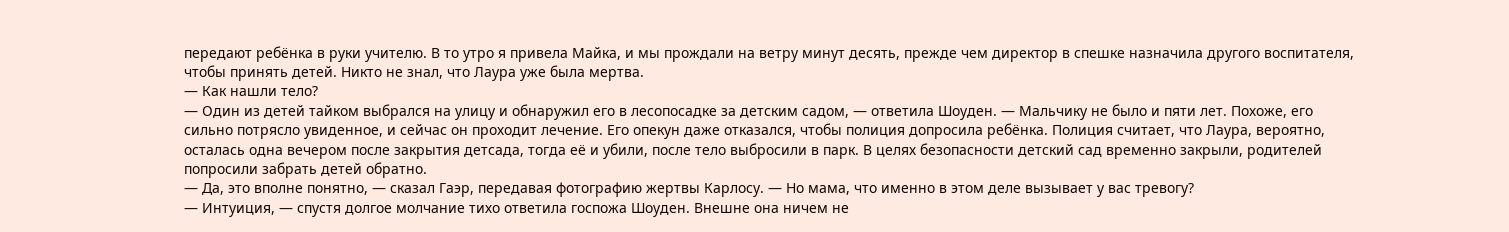передают ребёнка в руки учителю. В то утро я привела Майка, и мы прождали на ветру минут десять, прежде чем директор в спешке назначила другого воспитателя, чтобы принять детей. Никто не знал, что Лаура уже была мертва.
— Как нашли тело?
— Один из детей тайком выбрался на улицу и обнаружил его в лесопосадке за детским садом, — ответила Шоуден. — Мальчику не было и пяти лет. Похоже, его сильно потрясло увиденное, и сейчас он проходит лечение. Его опекун даже отказался, чтобы полиция допросила ребёнка. Полиция считает, что Лаура, вероятно, осталась одна вечером после закрытия детсада, тогда её и убили, после тело выбросили в парк. В целях безопасности детский сад временно закрыли, родителей попросили забрать детей обратно.
— Да, это вполне понятно, — сказал Гаэр, передавая фотографию жертвы Карлосу. — Но мама, что именно в этом деле вызывает у вас тревогу?
— Интуиция, — спустя долгое молчание тихо ответила госпожа Шоуден. Внешне она ничем не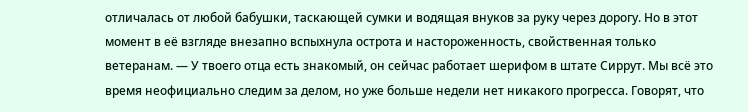отличалась от любой бабушки, таскающей сумки и водящая внуков за руку через дорогу. Но в этот момент в её взгляде внезапно вспыхнула острота и настороженность, свойственная только ветеранам. — У твоего отца есть знакомый, он сейчас работает шерифом в штате Сиррут. Мы всё это время неофициально следим за делом, но уже больше недели нет никакого прогресса. Говорят, что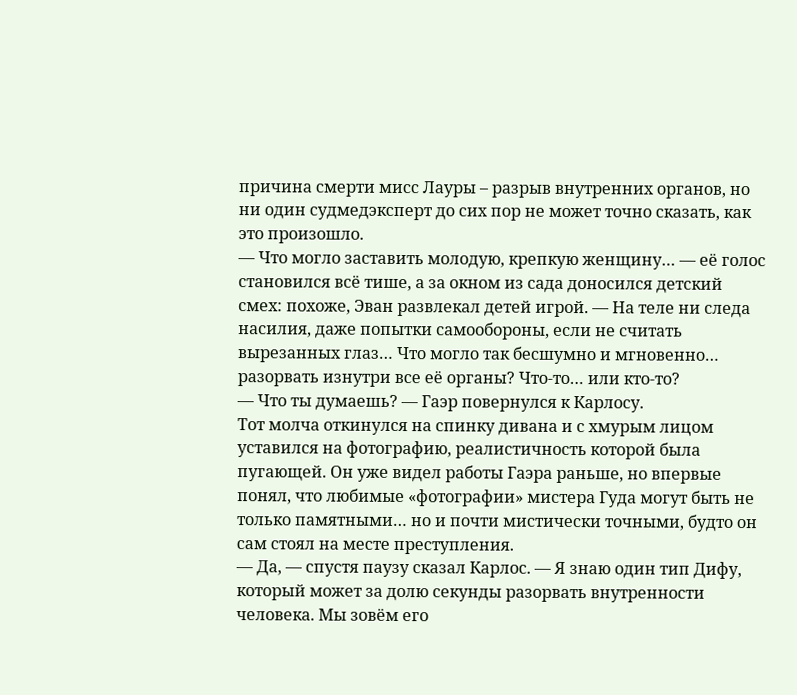причина смерти мисс Лауры – разрыв внутренних органов, но ни один судмедэксперт до сих пор не может точно сказать, как это произошло.
— Что могло заставить молодую, крепкую женщину… — её голос становился всё тише, а за окном из сада доносился детский смех: похоже, Эван развлекал детей игрой. — На теле ни следа насилия, даже попытки самообороны, если не считать вырезанных глаз… Что могло так бесшумно и мгновенно… разорвать изнутри все её органы? Что-то… или кто-то?
— Что ты думаешь? — Гаэр повернулся к Карлосу.
Тот молча откинулся на спинку дивана и с хмурым лицом уставился на фотографию, реалистичность которой была пугающей. Он уже видел работы Гаэра раньше, но впервые понял, что любимые «фотографии» мистера Гуда могут быть не только памятными… но и почти мистически точными, будто он сам стоял на месте преступления.
— Да, — спустя паузу сказал Карлос. — Я знаю один тип Дифу, который может за долю секунды разорвать внутренности человека. Мы зовём его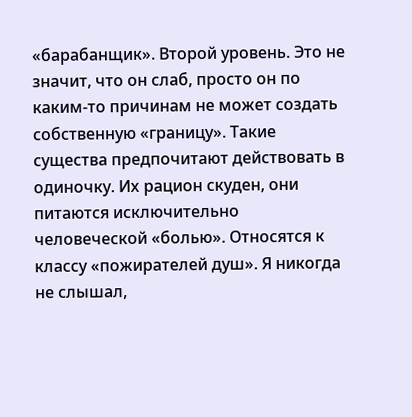«барабанщик». Второй уровень. Это не значит, что он слаб, просто он по каким-то причинам не может создать собственную «границу». Такие существа предпочитают действовать в одиночку. Их рацион скуден, они питаются исключительно человеческой «болью». Относятся к классу «пожирателей душ». Я никогда не слышал,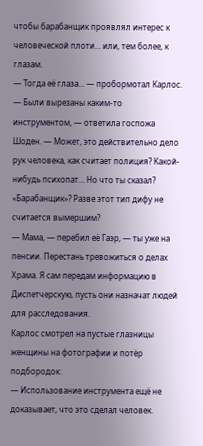чтобы барабанщик проявлял интерес к человеческой плоти… или, тем более, к глазам.
— Тогда её глаза… — пробормотал Карлос.
— Были вырезаны каким-то инструментом, — ответила госпожа Шоден. — Может, это действительно дело рук человека, как считает полиция? Какой-нибудь психопат… Но что ты сказал? «Барабанщик»? Разве этот тип дифу не считается вымершим?
— Мама, — перебил её Гаэр, — ты уже на пенсии. Перестань тревожиться о делах Храма. Я сам передам информацию в Диспетчерскую, пусть они назначат людей для расследования.
Карлос смотрел на пустые глазницы женщины на фотографии и потёр подбородок:
— Использование инструмента ещё не доказывает, что это сделал человек.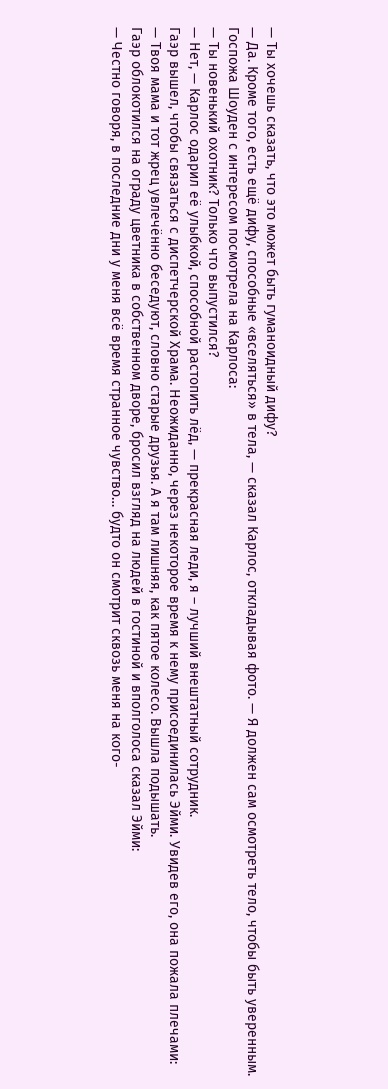— Ты хочешь сказать, что это может быть гуманоидный дифу?
— Да. Кроме того, есть ещё дифу, способные «вселяться» в тела, — сказал Карлос, откладывая фото. — Я должен сам осмотреть тело, чтобы быть уверенным.
Госпожа Шоуден с интересом посмотрела на Карлоса:
— Ты новенький охотник? Только что выпустился?
— Нет, — Карлос одарил её улыбкой, способной растопить лёд, — прекрасная леди, я – лучший внештатный сотрудник.
Гаэр вышел, чтобы связаться с диспетчерской Храма. Неожиданно, через некоторое время к нему присоединилась Эйми. Увидев его, она пожала плечами:
— Твоя мама и тот жрец увлечённо беседуют, словно старые друзья. А я там лишняя, как пятое колесо. Вышла подышать.
Гаэр облокотился на ограду цветника в собственном дворе, бросил взгляд на людей в гостиной и вполголоса сказал Эйми:
— Честно говоря, в последние дни у меня всё время странное чувство… будто он смотрит сквозь меня на кого-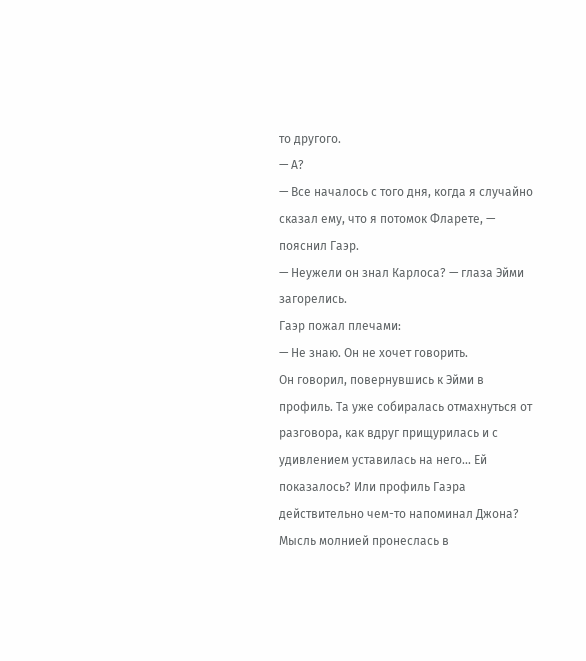то другого.
— А?
— Все началось с того дня, когда я случайно сказал ему, что я потомок Фларете, — пояснил Гаэр.
— Неужели он знал Карлоса? — глаза Эйми загорелись.
Гаэр пожал плечами:
— Не знаю. Он не хочет говорить.
Он говорил, повернувшись к Эйми в профиль. Та уже собиралась отмахнуться от разговора, как вдруг прищурилась и с удивлением уставилась на него... Ей показалось? Или профиль Гаэра действительно чем-то напоминал Джона?
Мысль молнией пронеслась в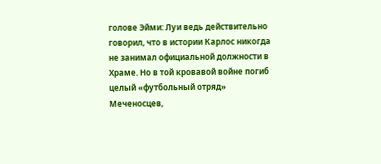голове Эйми: Луи ведь действительно говорил, что в истории Карлос никогда не занимал официальной должности в Храме. Но в той кровавой войне погиб целый «футбольный отряд» Меченосцев,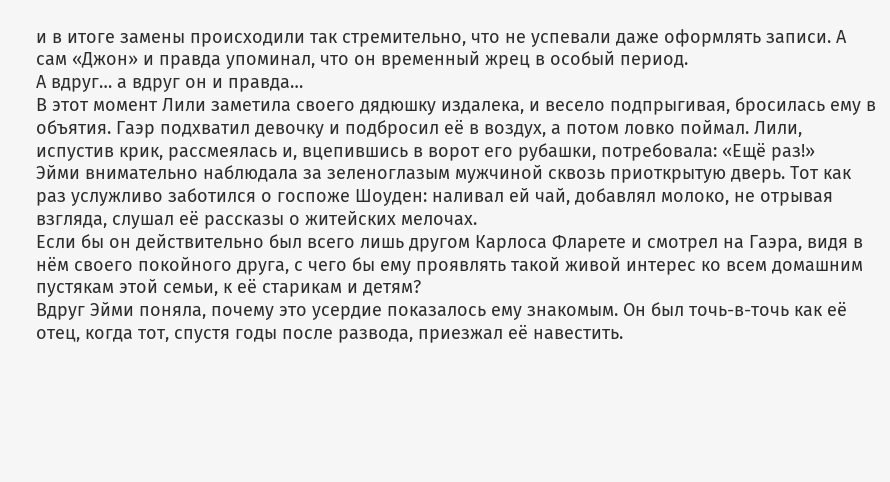и в итоге замены происходили так стремительно, что не успевали даже оформлять записи. А сам «Джон» и правда упоминал, что он временный жрец в особый период.
А вдруг… а вдруг он и правда…
В этот момент Лили заметила своего дядюшку издалека, и весело подпрыгивая, бросилась ему в объятия. Гаэр подхватил девочку и подбросил её в воздух, а потом ловко поймал. Лили, испустив крик, рассмеялась и, вцепившись в ворот его рубашки, потребовала: «Ещё раз!»
Эйми внимательно наблюдала за зеленоглазым мужчиной сквозь приоткрытую дверь. Тот как раз услужливо заботился о госпоже Шоуден: наливал ей чай, добавлял молоко, не отрывая взгляда, слушал её рассказы о житейских мелочах.
Если бы он действительно был всего лишь другом Карлоса Фларете и смотрел на Гаэра, видя в нём своего покойного друга, с чего бы ему проявлять такой живой интерес ко всем домашним пустякам этой семьи, к её старикам и детям?
Вдруг Эйми поняла, почему это усердие показалось ему знакомым. Он был точь-в-точь как её отец, когда тот, спустя годы после развода, приезжал её навестить.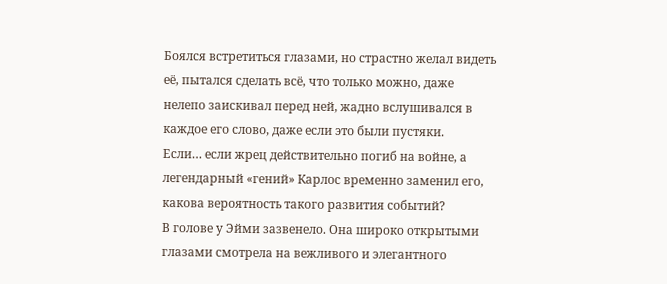Боялся встретиться глазами, но страстно желал видеть её, пытался сделать всё, что только можно, даже нелепо заискивал перед ней, жадно вслушивался в каждое его слово, даже если это были пустяки.
Если… если жрец действительно погиб на войне, а легендарный «гений» Карлос временно заменил его, какова вероятность такого развития событий?
В голове у Эйми зазвенело. Она широко открытыми глазами смотрела на вежливого и элегантного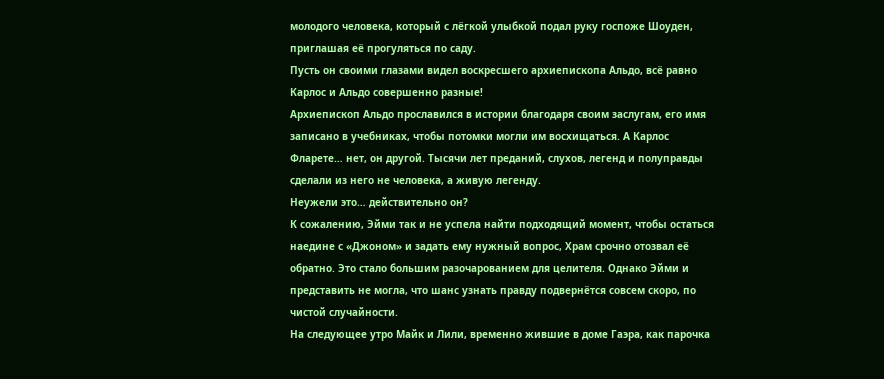молодого человека, который с лёгкой улыбкой подал руку госпоже Шоуден, приглашая её прогуляться по саду.
Пусть он своими глазами видел воскресшего архиепископа Альдо, всё равно Карлос и Альдо совершенно разные!
Архиепископ Альдо прославился в истории благодаря своим заслугам, его имя записано в учебниках, чтобы потомки могли им восхищаться. А Карлос Фларете… нет, он другой. Тысячи лет преданий, слухов, легенд и полуправды сделали из него не человека, а живую легенду.
Неужели это… действительно он?
К сожалению, Эйми так и не успела найти подходящий момент, чтобы остаться наедине с «Джоном» и задать ему нужный вопрос, Храм срочно отозвал её обратно. Это стало большим разочарованием для целителя. Однако Эйми и представить не могла, что шанс узнать правду подвернётся совсем скоро, по чистой случайности.
На следующее утро Майк и Лили, временно жившие в доме Гаэра, как парочка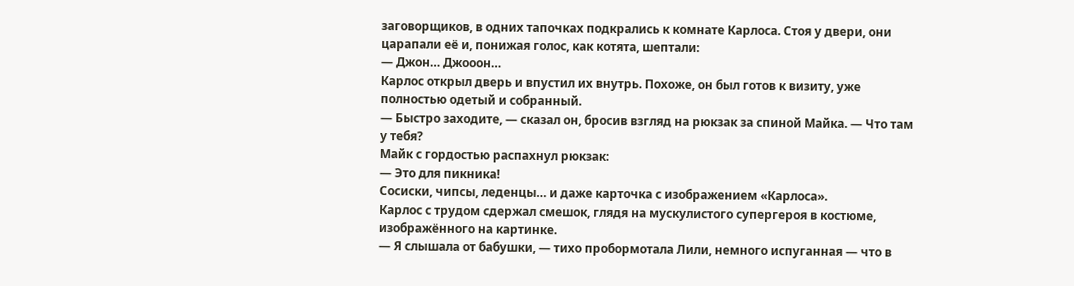заговорщиков, в одних тапочках подкрались к комнате Карлоса. Стоя у двери, они царапали её и, понижая голос, как котята, шептали:
— Джон… Джооон…
Карлос открыл дверь и впустил их внутрь. Похоже, он был готов к визиту, уже полностью одетый и собранный.
— Быстро заходите, — сказал он, бросив взгляд на рюкзак за спиной Майка. — Что там у тебя?
Майк с гордостью распахнул рюкзак:
— Это для пикника!
Сосиски, чипсы, леденцы… и даже карточка с изображением «Карлоса».
Карлос с трудом сдержал смешок, глядя на мускулистого супергероя в костюме, изображённого на картинке.
— Я слышала от бабушки, — тихо пробормотала Лили, немного испуганная — что в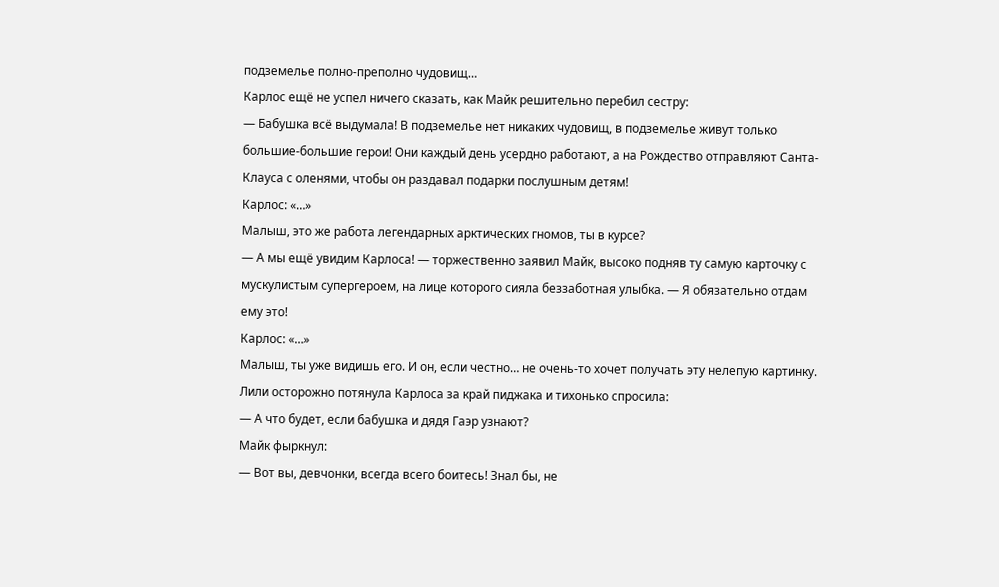подземелье полно-преполно чудовищ…
Карлос ещё не успел ничего сказать, как Майк решительно перебил сестру:
— Бабушка всё выдумала! В подземелье нет никаких чудовищ, в подземелье живут только большие-большие герои! Они каждый день усердно работают, а на Рождество отправляют Санта-Клауса с оленями, чтобы он раздавал подарки послушным детям!
Карлос: «…»
Малыш, это же работа легендарных арктических гномов, ты в курсе?
— А мы ещё увидим Карлоса! — торжественно заявил Майк, высоко подняв ту самую карточку с мускулистым супергероем, на лице которого сияла беззаботная улыбка. — Я обязательно отдам ему это!
Карлос: «…»
Малыш, ты уже видишь его. И он, если честно… не очень-то хочет получать эту нелепую картинку.
Лили осторожно потянула Карлоса за край пиджака и тихонько спросила:
— А что будет, если бабушка и дядя Гаэр узнают?
Майк фыркнул:
— Вот вы, девчонки, всегда всего боитесь! Знал бы, не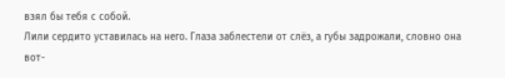взял бы тебя с собой.
Лили сердито уставилась на него. Глаза заблестели от слёз, а губы задрожали, словно она вот-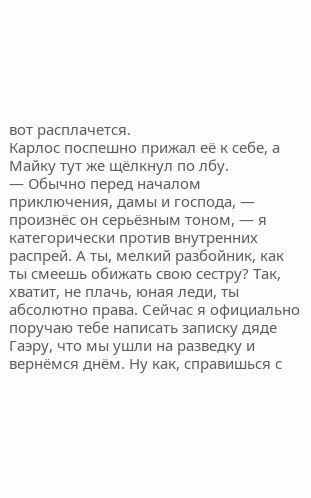вот расплачется.
Карлос поспешно прижал её к себе, а Майку тут же щёлкнул по лбу.
— Обычно перед началом приключения, дамы и господа, — произнёс он серьёзным тоном, — я категорически против внутренних распрей. А ты, мелкий разбойник, как ты смеешь обижать свою сестру? Так, хватит, не плачь, юная леди, ты абсолютно права. Сейчас я официально поручаю тебе написать записку дяде Гаэру, что мы ушли на разведку и вернёмся днём. Ну как, справишься с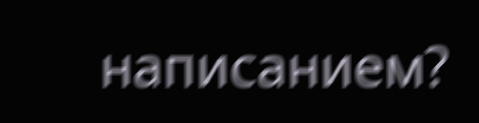написанием?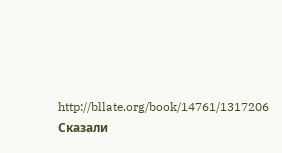http://bllate.org/book/14761/1317206
Сказали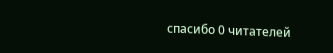спасибо 0 читателей